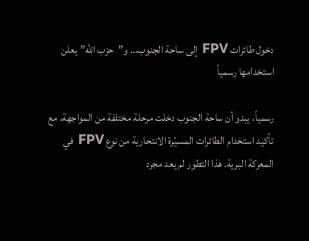دخول طائرات FPV إلى ساحة الجنوب… و”حزب الله” يعلن استخدامها رسمياً

رسمياً، يبدو أن ساحة الجنوب دخلت مرحلة مختلفة من المواجهة، مع تأكيد استخدام الطائرات المسيّرة الانتحارية من نوع FPV في المعركة البرية. هذا التطور لم يعد مجرد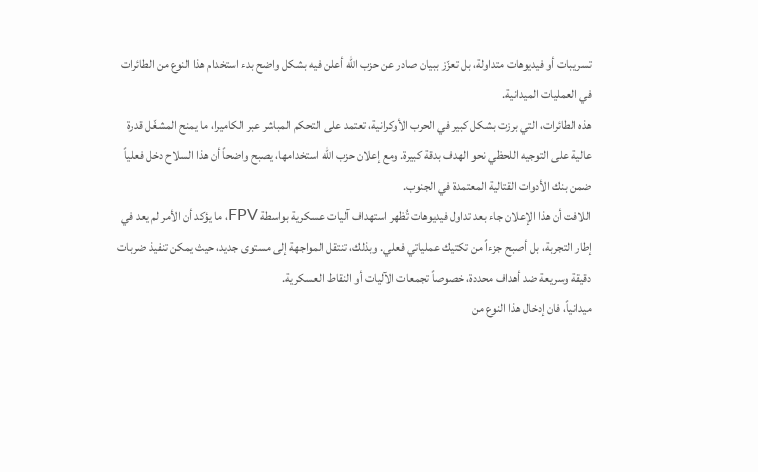تسريبات أو فيديوهات متداولة، بل تعزّز ببيان صادر عن حزب الله أعلن فيه بشكل واضح بدء استخدام هذا النوع من الطائرات في العمليات الميدانية.
هذه الطائرات، التي برزت بشكل كبير في الحرب الأوكرانية، تعتمد على التحكم المباشر عبر الكاميرا، ما يمنح المشغّل قدرة عالية على التوجيه اللحظي نحو الهدف بدقة كبيرة. ومع إعلان حزب الله استخدامها، يصبح واضحاً أن هذا السلاح دخل فعلياً ضمن بنك الأدوات القتالية المعتمدة في الجنوب.
اللافت أن هذا الإعلان جاء بعد تداول فيديوهات تُظهر استهداف آليات عسكرية بواسطة FPV، ما يؤكد أن الأمر لم يعد في إطار التجربة، بل أصبح جزءاً من تكتيك عملياتي فعلي. وبذلك، تنتقل المواجهة إلى مستوى جديد، حيث يمكن تنفيذ ضربات دقيقة وسريعة ضد أهداف محددة، خصوصاً تجمعات الآليات أو النقاط العسكرية.
ميدانياً، فان إدخال هذا النوع من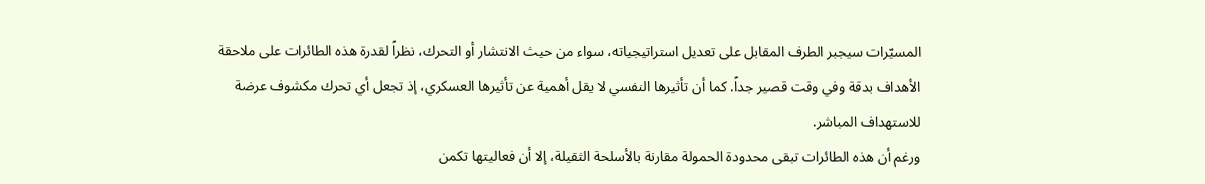المسيّرات سيجبر الطرف المقابل على تعديل استراتيجياته، سواء من حيث الانتشار أو التحرك، نظراً لقدرة هذه الطائرات على ملاحقة الأهداف بدقة وفي وقت قصير جداً. كما أن تأثيرها النفسي لا يقل أهمية عن تأثيرها العسكري، إذ تجعل أي تحرك مكشوف عرضة للاستهداف المباشر.
ورغم أن هذه الطائرات تبقى محدودة الحمولة مقارنة بالأسلحة الثقيلة، إلا أن فعاليتها تكمن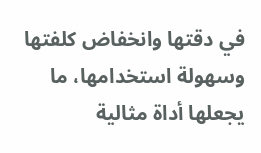في دقتها وانخفاض كلفتها وسهولة استخدامها، ما يجعلها أداة مثالية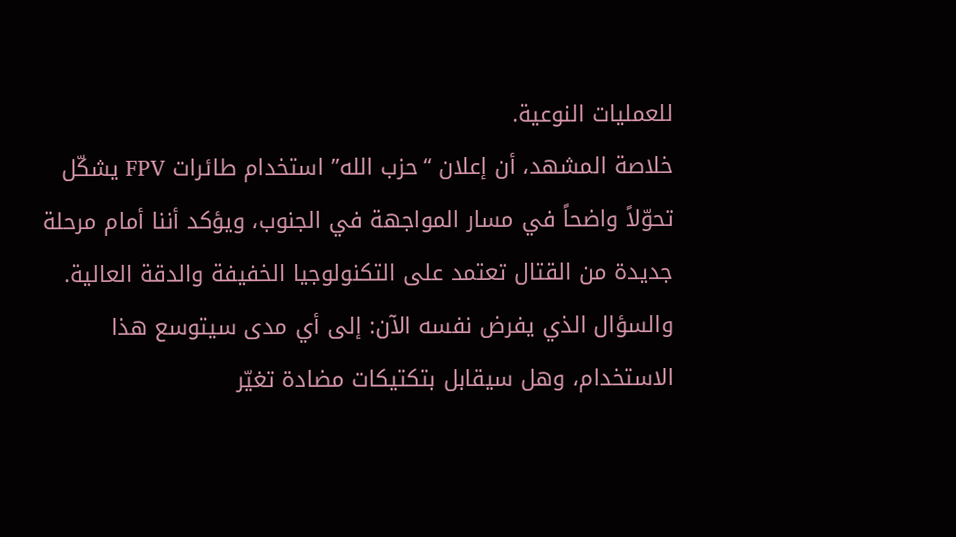للعمليات النوعية.
خلاصة المشهد، أن إعلان “حزب الله” استخدام طائرات FPV يشكّل تحوّلاً واضحاً في مسار المواجهة في الجنوب، ويؤكد أننا أمام مرحلة جديدة من القتال تعتمد على التكنولوجيا الخفيفة والدقة العالية. والسؤال الذي يفرض نفسه الآن: إلى أي مدى سيتوسع هذا الاستخدام، وهل سيقابل بتكتيكات مضادة تغيّر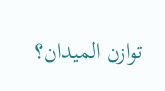توازن الميدان؟